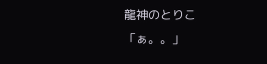龍神のとりこ
「ぁ。。」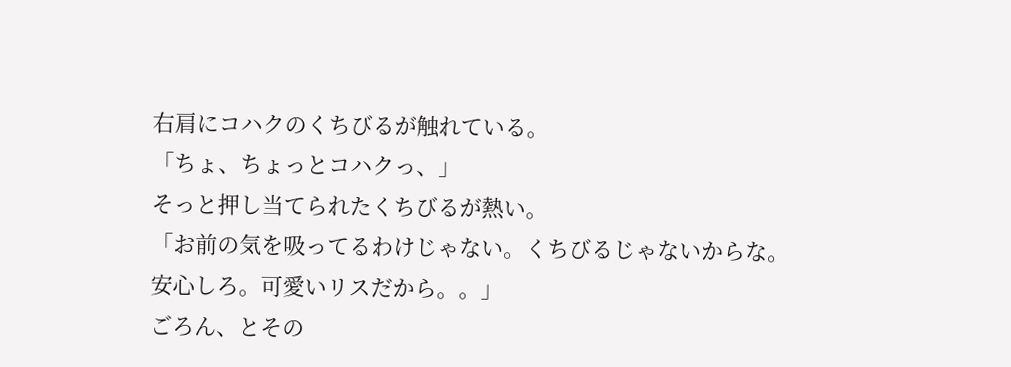右肩にコハクのくちびるが触れている。
「ちょ、ちょっとコハクっ、」
そっと押し当てられたくちびるが熱い。
「お前の気を吸ってるわけじゃない。くちびるじゃないからな。安心しろ。可愛いリスだから。。」
ごろん、とその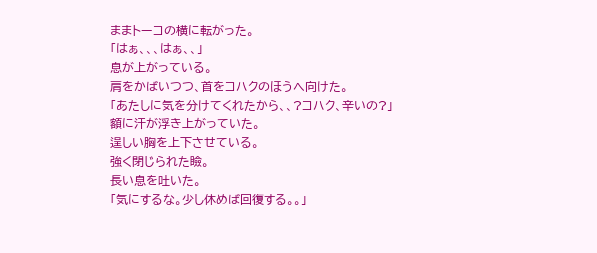ままトーコの横に転がった。
「はぁ、、、はぁ、、」
息が上がっている。
肩をかばいつつ、首をコハクのほうへ向けた。
「あたしに気を分けてくれたから、、?コハク、辛いの?」
額に汗が浮き上がっていた。
逞しい胸を上下させている。
強く閉じられた瞼。
長い息を吐いた。
「気にするな。少し休めば回復する。。」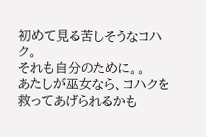初めて見る苦しそうなコハク。
それも自分のために。。
あたしが巫女なら、コハクを救ってあげられるかも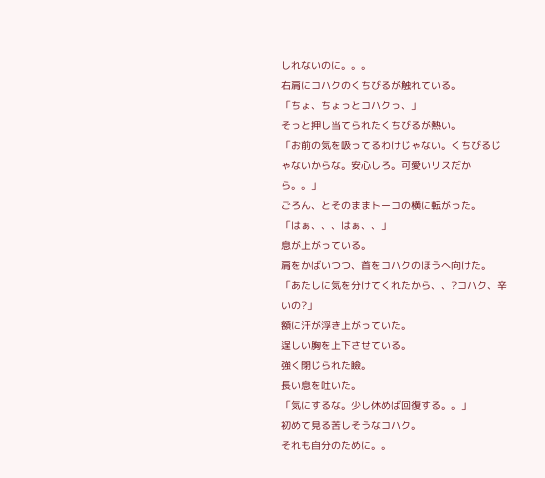しれないのに。。。
右肩にコハクのくちびるが触れている。
「ちょ、ちょっとコハクっ、」
そっと押し当てられたくちびるが熱い。
「お前の気を吸ってるわけじゃない。くちびるじゃないからな。安心しろ。可愛いリスだから。。」
ごろん、とそのままトーコの横に転がった。
「はぁ、、、はぁ、、」
息が上がっている。
肩をかばいつつ、首をコハクのほうへ向けた。
「あたしに気を分けてくれたから、、?コハク、辛いの?」
額に汗が浮き上がっていた。
逞しい胸を上下させている。
強く閉じられた瞼。
長い息を吐いた。
「気にするな。少し休めば回復する。。」
初めて見る苦しそうなコハク。
それも自分のために。。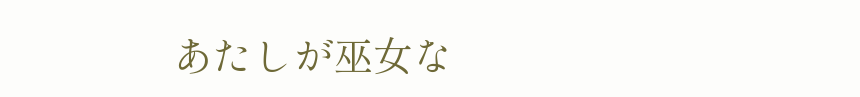あたしが巫女な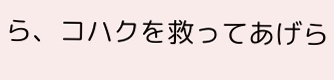ら、コハクを救ってあげら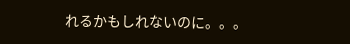れるかもしれないのに。。。